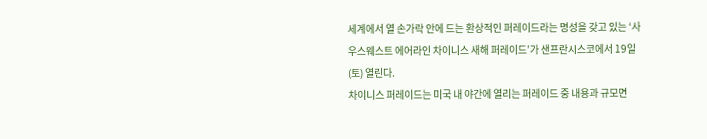세계에서 열 손가락 안에 드는 환상적인 퍼레이드라는 명성을 갖고 있는 ‘사우스웨스트 에어라인 차이니스 새해 퍼레이드’가 샌프란시스코에서 19일(토) 열린다.
차이니스 퍼레이드는 미국 내 야간에 열리는 퍼레이드 중 내용과 규모면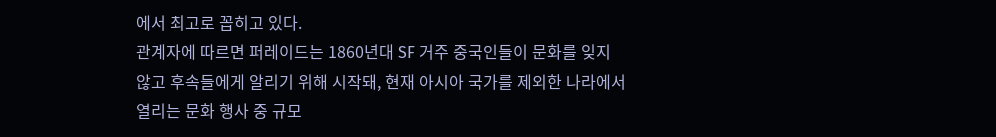에서 최고로 꼽히고 있다.
관계자에 따르면 퍼레이드는 1860년대 SF 거주 중국인들이 문화를 잊지 않고 후속들에게 알리기 위해 시작돼, 현재 아시아 국가를 제외한 나라에서 열리는 문화 행사 중 규모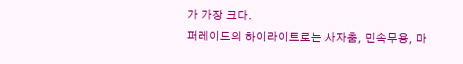가 가장 크다.
퍼레이드의 하이라이트로는 사자춤, 민속무용, 마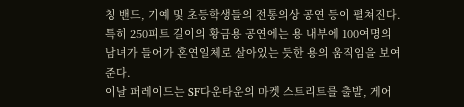칭 밴드, 기예 및 초등학생들의 전통의상 공연 등이 펼쳐진다. 특히 250피트 길이의 황금용 공연에는 용 내부에 100여명의 남녀가 들어가 혼연일체로 살아있는 듯한 용의 움직임을 보여준다.
이날 퍼레이드는 SF다운타운의 마켓 스트리트를 출발, 게어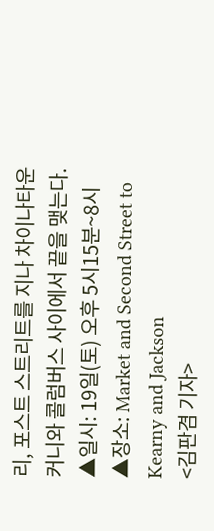리, 포스트 스트리트를 지나 차이나타운 커니와 콜럼버스 사이에서 끝을 맺는다.
▲일시: 19일(토) 오후 5시15분~8시
▲장소: Market and Second Street to Kearny and Jackson
<김판겸 기자>